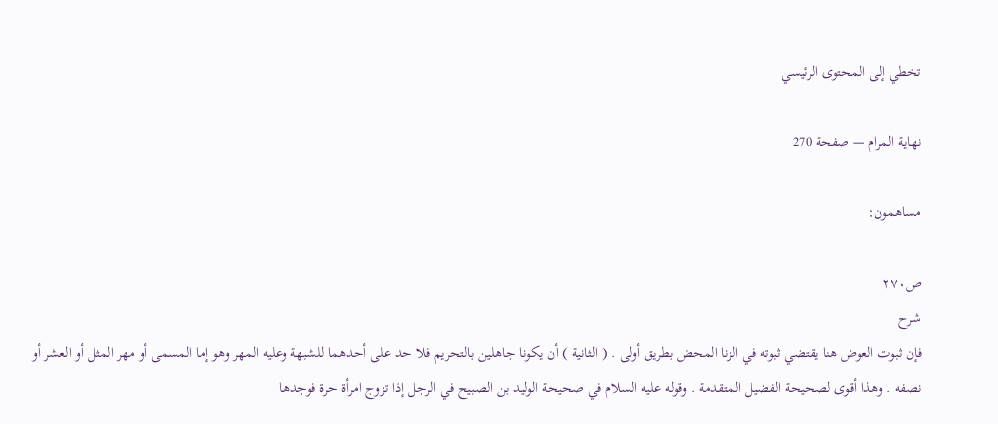تخطي إلى المحتوى الرئيسي

نهاية المرام — صفحة 270

مساهمون:

ص٢٧٠
شرح
فإن ثبوت العوض هنا يقتضي ثبوته في الزنا المحض بطريق أولى . ( الثانية ) أن يكونا جاهلين بالتحريم فلا حد على أحدهما للشبهة وعليه المهر وهو إما المسمى أو مهر المثل أو العشر أو نصفه . وهذا أقوى لصحيحة الفضيل المتقدمة . وقوله عليه السلام في صحيحة الوليد بن الصبيح في الرجل إذا تزوج امرأة حرة فوجدها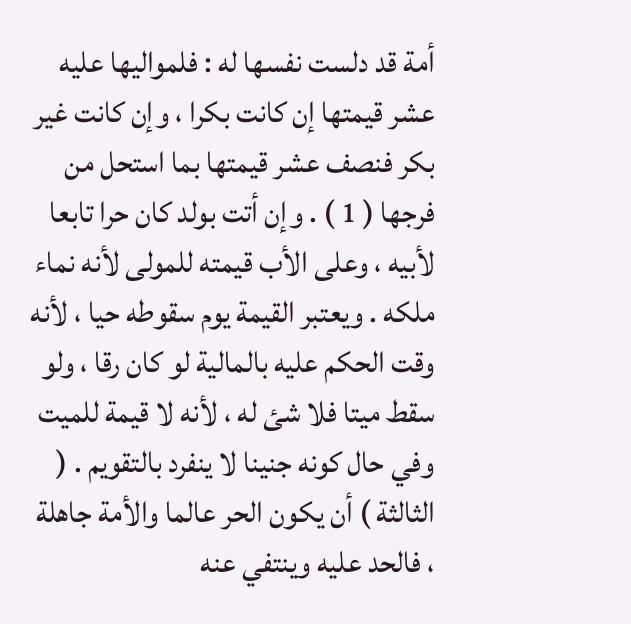أمة قد دلست نفسها له : فلمواليها عليه عشر قيمتها إن كانت بكرا ، وإن كانت غير بكر فنصف عشر قيمتها بما استحل من فرجها ( 1 ) . وإن أتت بولد كان حرا تابعا لأبيه ، وعلى الأب قيمته للمولى لأنه نماء ملكه . ويعتبر القيمة يوم سقوطه حيا ، لأنه وقت الحكم عليه بالمالية لو كان رقا ، ولو سقط ميتا فلا شئ له ، لأنه لا قيمة للميت وفي حال كونه جنينا لا ينفرد بالتقويم . ( الثالثة ) أن يكون الحر عالما والأمة جاهلة ، فالحد عليه وينتفي عنه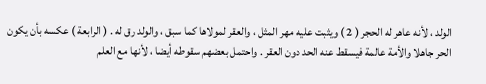الولد ، لأنه عاهر له الحجر ( 2 ) ويثبت عليه مهر المثل ، والعقر لمولاها كما سبق ، والولد رق له . ( الرابعة ) عكسه بأن يكون الحر جاهلا والأمة عالمة فيسقط عنه الحد دون العقر . واحتمل بعضهم سقوطه أيضا ، لأنها مع العلم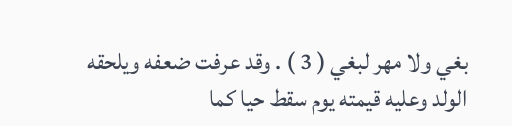بغي ولا مهر لبغي ( 3 ) . وقد عرفت ضعفه ويلحقه الولد وعليه قيمته يوم سقط حيا كما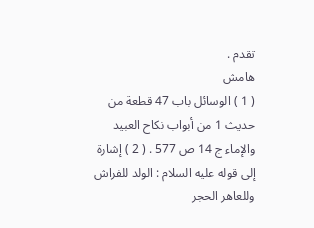تقدم .
هامش
( 1 ) الوسائل باب 47 قطعة من حديث 1 من أبواب نكاح العبيد والإماء ج 14 ص 577 . ( 2 ) إشارة إلى قوله عليه السلام : الولد للفراش وللعاهر الحجر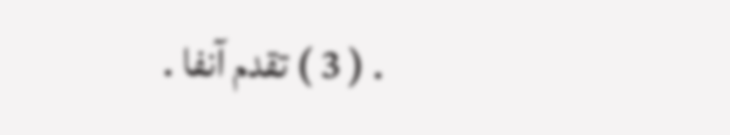. ( 3 ) تقدم آنفا .